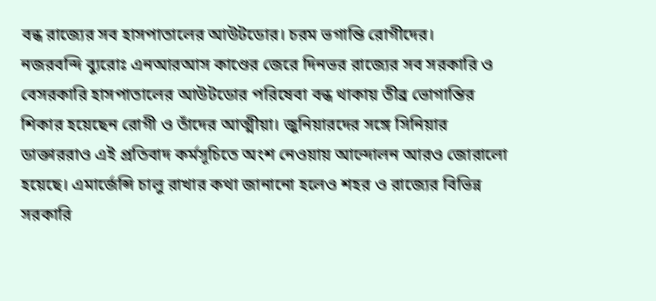বন্ধ রাজ্যের সব হাসপাতালের আউটডোর। চরম ভগান্তি রোগীদের।
নজরবন্দি ব্যুরোঃ এনআরআস কাণ্ডের জেরে দিনভর রাজ্যের সব সরকারি ও বেসরকারি হাসপাতালের আউটডোর পরিষেবা বন্ধ থাকায় তীব্র ভোগান্তির শিকার হয়েছেন রোগী ও তাঁদের আত্মীয়া। জুনিয়ারদের সঙ্গে সিনিয়ার ডাক্তাররাও এই প্রতিবাদ কর্মসূচিতে অংশ নেওয়ায় আন্দোলন আরও জোরালো হয়েছে। এমার্জেন্সি চালু রাখার কথা জানানো হলেও শহর ও রাজ্যের বিভিন্ন সরকারি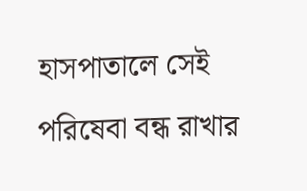হাসপাতালে সেই পরিষেবা বন্ধ রাখার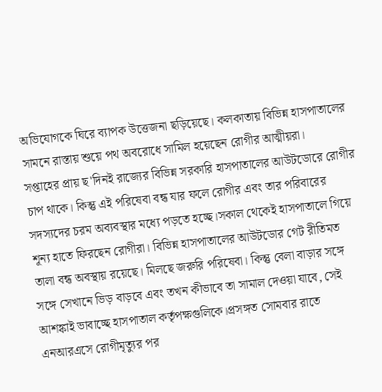অভিযোগকে ঘিরে ব্যাপক উত্তেজনা ছড়িয়েছে। কলকাতায় বিভিন্ন হাসপাতালের সামনে রাস্তায় শুয়ে পথ অবরোধে সামিল হয়েছেন রোগীর আত্মীয়রা।
সপ্তাহের প্রায় ছ'দিনই রাজ্যের বিভিন্ন সরকারি হাসপাতালের আউটডোরে রোগীর চাপ থাকে। কিন্তু এই পরিষেবা বন্ধ যার ফলে রোগীর এবং তার পরিবারের সদস্যদের চরম অব্যবস্থার মধ্যে পড়তে হচ্ছে।সকাল থেকেই হাসপাতালে গিয়ে শূন্য হাতে ফিরছেন রোগীরা। বিভিন্ন হাসপাতালের আউটডোর গেট রীতিমত তালা বন্ধ অবস্থায় রয়েছে। মিলছে জরুরি পরিষেবা। কিন্তু বেলা বাড়ার সঙ্গে সঙ্গে সেখানে ভিড় বাড়বে এবং তখন কীভাবে তা সামাল দেওয়া যাবে, সেই আশঙ্কাই ভাবাচ্ছে হাসপাতাল কর্তৃপক্ষগুলিকে।প্রসঙ্গত সোমবার রাতে এনআরএসে রোগীমৃত্যুর পর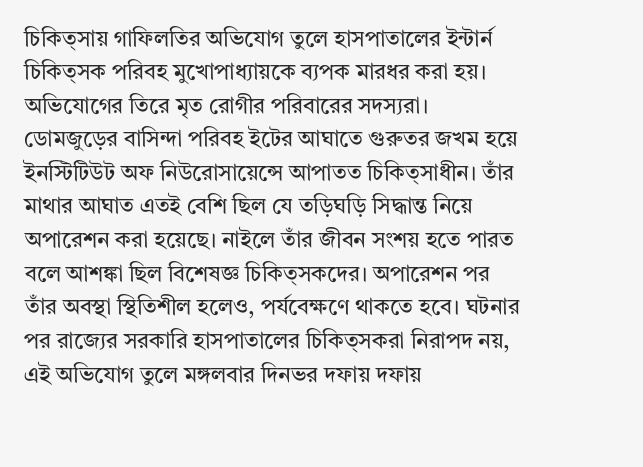চিকিত্সায় গাফিলতির অভিযোগ তুলে হাসপাতালের ইন্টার্ন চিকিত্সক পরিবহ মুখোপাধ্যায়কে ব্যপক মারধর করা হয়। অভিযোগের তিরে মৃত রোগীর পরিবারের সদস্যরা।
ডোমজুড়ের বাসিন্দা পরিবহ ইটের আঘাতে গুরুতর জখম হয়ে ইনস্টিটিউট অফ নিউরোসায়েন্সে আপাতত চিকিত্সাধীন। তাঁর মাথার আঘাত এতই বেশি ছিল যে তড়িঘড়ি সিদ্ধান্ত নিয়ে অপারেশন করা হয়েছে। নাইলে তাঁর জীবন সংশয় হতে পারত বলে আশঙ্কা ছিল বিশেষজ্ঞ চিকিত্সকদের। অপারেশন পর তাঁর অবস্থা স্থিতিশীল হলেও, পর্যবেক্ষণে থাকতে হবে। ঘটনার পর রাজ্যের সরকারি হাসপাতালের চিকিত্সকরা নিরাপদ নয়, এই অভিযোগ তুলে মঙ্গলবার দিনভর দফায় দফায়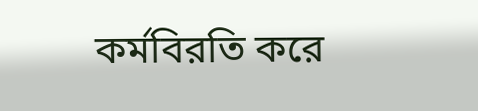কর্মবিরতি করে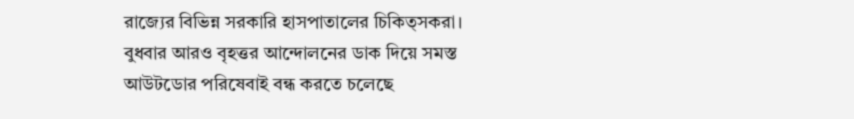রাজ্যের বিভিন্ন সরকারি হাসপাতালের চিকিত্সকরা। বুধবার আরও বৃহত্তর আন্দোলনের ডাক দিয়ে সমস্ত আউটডোর পরিষেবাই বন্ধ করতে চলেছে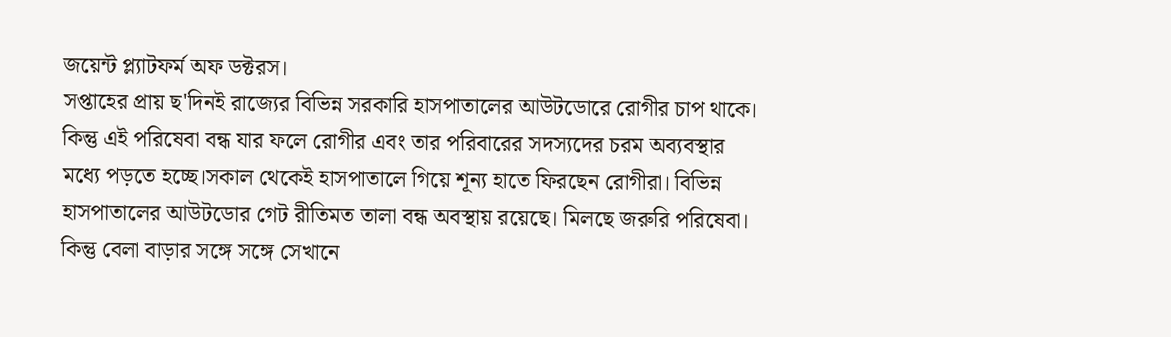জয়েন্ট প্ল্যাটফর্ম অফ ডক্টরস।
সপ্তাহের প্রায় ছ'দিনই রাজ্যের বিভিন্ন সরকারি হাসপাতালের আউটডোরে রোগীর চাপ থাকে। কিন্তু এই পরিষেবা বন্ধ যার ফলে রোগীর এবং তার পরিবারের সদস্যদের চরম অব্যবস্থার মধ্যে পড়তে হচ্ছে।সকাল থেকেই হাসপাতালে গিয়ে শূন্য হাতে ফিরছেন রোগীরা। বিভিন্ন হাসপাতালের আউটডোর গেট রীতিমত তালা বন্ধ অবস্থায় রয়েছে। মিলছে জরুরি পরিষেবা। কিন্তু বেলা বাড়ার সঙ্গে সঙ্গে সেখানে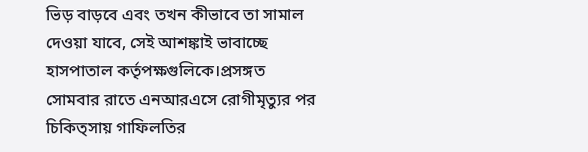ভিড় বাড়বে এবং তখন কীভাবে তা সামাল দেওয়া যাবে, সেই আশঙ্কাই ভাবাচ্ছে হাসপাতাল কর্তৃপক্ষগুলিকে।প্রসঙ্গত সোমবার রাতে এনআরএসে রোগীমৃত্যুর পর চিকিত্সায় গাফিলতির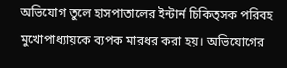অভিযোগ তুলে হাসপাতালের ইন্টার্ন চিকিত্সক পরিবহ মুখোপাধ্যায়কে ব্যপক মারধর করা হয়। অভিযোগের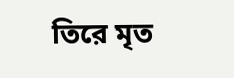তিরে মৃত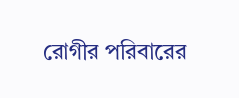রোগীর পরিবারের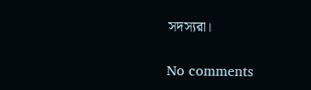সদস্যরা।

No comments